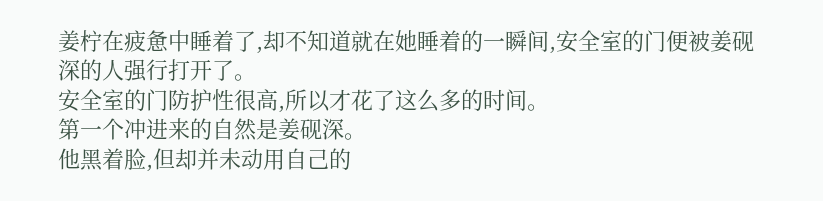姜柠在疲惫中睡着了,却不知道就在她睡着的一瞬间,安全室的门便被姜砚深的人强行打开了。
安全室的门防护性很高,所以才花了这么多的时间。
第一个冲进来的自然是姜砚深。
他黑着脸,但却并未动用自己的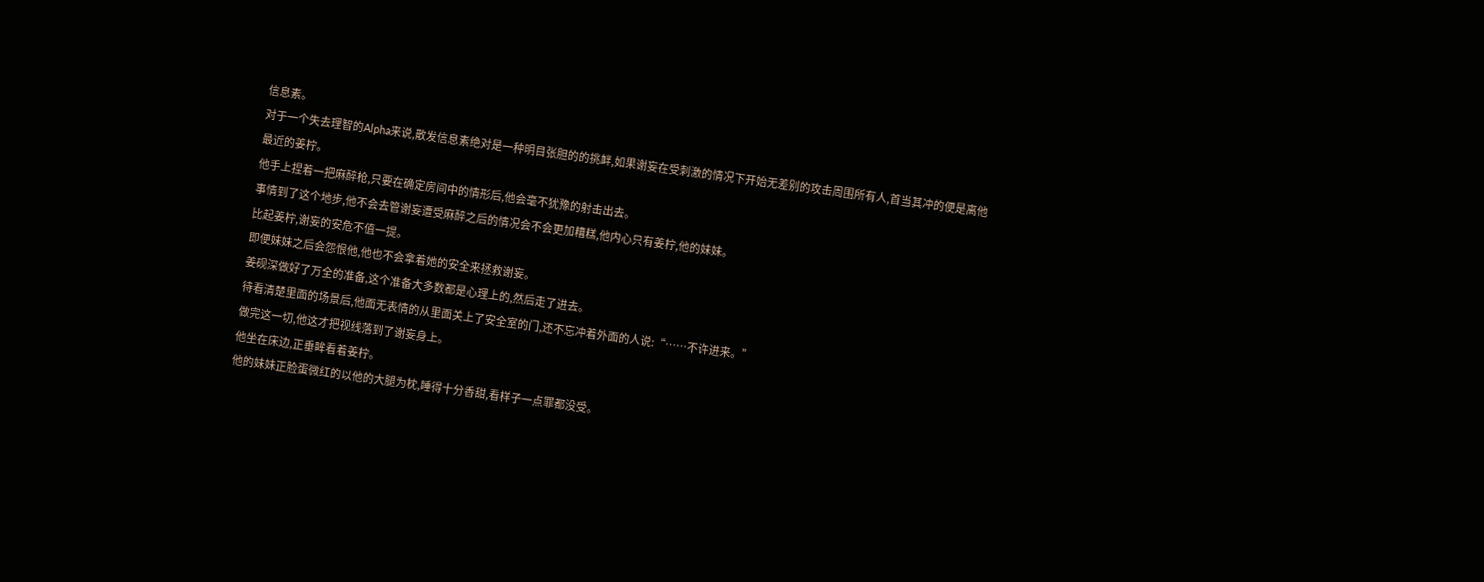信息素。
对于一个失去理智的Alpha来说,散发信息素绝对是一种明目张胆的的挑衅,如果谢妄在受刺激的情况下开始无差别的攻击周围所有人,首当其冲的便是离他最近的姜柠。
他手上捏着一把麻醉枪,只要在确定房间中的情形后,他会毫不犹豫的射击出去。
事情到了这个地步,他不会去管谢妄遭受麻醉之后的情况会不会更加糟糕,他内心只有姜柠,他的妹妹。
比起姜柠,谢妄的安危不值一提。
即便妹妹之后会怨恨他,他也不会拿着她的安全来拯救谢妄。
姜砚深做好了万全的准备,这个准备大多数都是心理上的,然后走了进去。
待看清楚里面的场景后,他面无表情的从里面关上了安全室的门,还不忘冲着外面的人说:“……不许进来。”
做完这一切,他这才把视线落到了谢妄身上。
他坐在床边,正垂眸看着姜柠。
他的妹妹正脸蛋微红的以他的大腿为枕,睡得十分香甜,看样子一点罪都没受。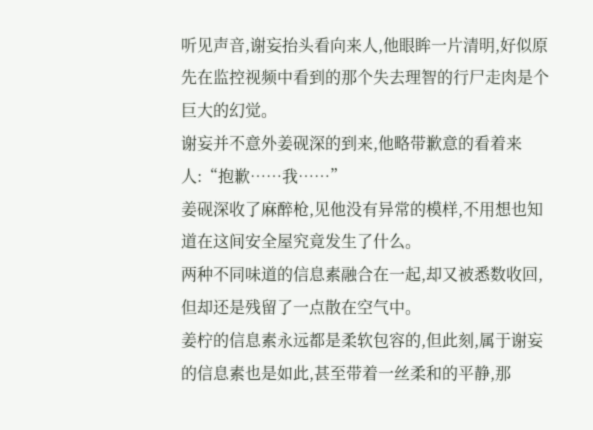听见声音,谢妄抬头看向来人,他眼眸一片清明,好似原先在监控视频中看到的那个失去理智的行尸走肉是个巨大的幻觉。
谢妄并不意外姜砚深的到来,他略带歉意的看着来人:“抱歉……我……”
姜砚深收了麻醉枪,见他没有异常的模样,不用想也知道在这间安全屋究竟发生了什么。
两种不同味道的信息素融合在一起,却又被悉数收回,但却还是残留了一点散在空气中。
姜柠的信息素永远都是柔软包容的,但此刻,属于谢妄的信息素也是如此,甚至带着一丝柔和的平静,那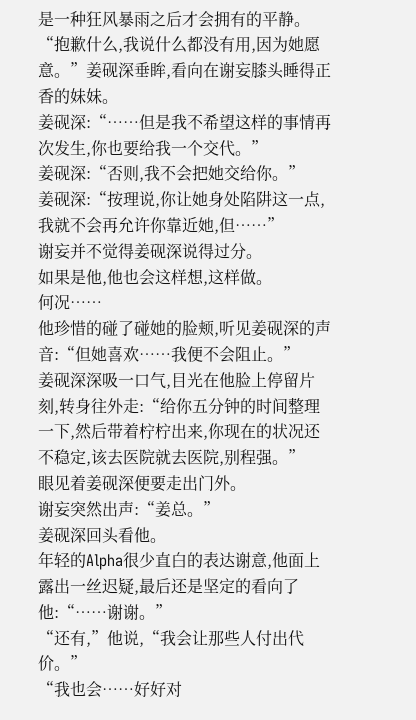是一种狂风暴雨之后才会拥有的平静。
“抱歉什么,我说什么都没有用,因为她愿意。”姜砚深垂眸,看向在谢妄膝头睡得正香的妹妹。
姜砚深:“……但是我不希望这样的事情再次发生,你也要给我一个交代。”
姜砚深:“否则,我不会把她交给你。”
姜砚深:“按理说,你让她身处陷阱这一点,我就不会再允许你靠近她,但……”
谢妄并不觉得姜砚深说得过分。
如果是他,他也会这样想,这样做。
何况……
他珍惜的碰了碰她的脸颊,听见姜砚深的声音:“但她喜欢……我便不会阻止。”
姜砚深深吸一口气,目光在他脸上停留片刻,转身往外走:“给你五分钟的时间整理一下,然后带着柠柠出来,你现在的状况还不稳定,该去医院就去医院,别程强。”
眼见着姜砚深便要走出门外。
谢妄突然出声:“姜总。”
姜砚深回头看他。
年轻的Alpha很少直白的表达谢意,他面上露出一丝迟疑,最后还是坚定的看向了他:“……谢谢。”
“还有,”他说,“我会让那些人付出代价。”
“我也会……好好对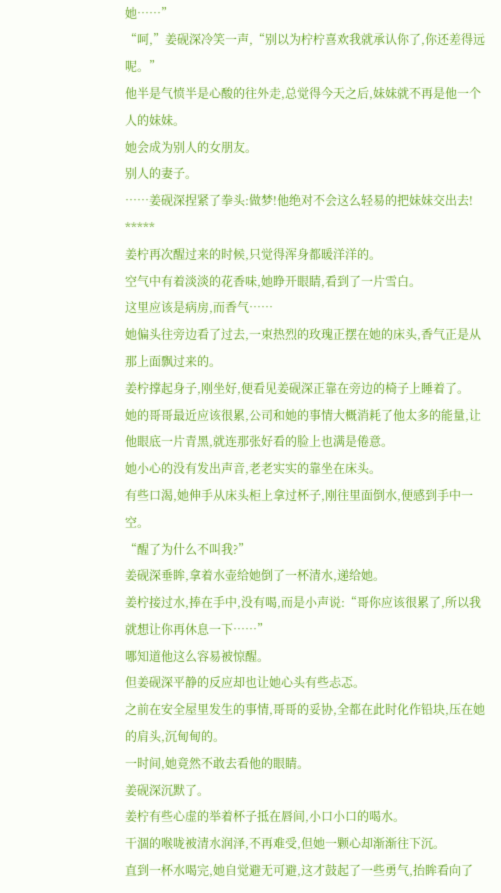她……”
“呵,”姜砚深冷笑一声,“别以为柠柠喜欢我就承认你了,你还差得远呢。”
他半是气愤半是心酸的往外走,总觉得今天之后,妹妹就不再是他一个人的妹妹。
她会成为别人的女朋友。
别人的妻子。
……姜砚深捏紧了拳头:做梦!他绝对不会这么轻易的把妹妹交出去!
*****
姜柠再次醒过来的时候,只觉得浑身都暖洋洋的。
空气中有着淡淡的花香味,她睁开眼睛,看到了一片雪白。
这里应该是病房,而香气……
她偏头往旁边看了过去,一束热烈的玫瑰正摆在她的床头,香气正是从那上面飘过来的。
姜柠撑起身子,刚坐好,便看见姜砚深正靠在旁边的椅子上睡着了。
她的哥哥最近应该很累,公司和她的事情大概消耗了他太多的能量,让他眼底一片青黑,就连那张好看的脸上也满是倦意。
她小心的没有发出声音,老老实实的靠坐在床头。
有些口渴,她伸手从床头柜上拿过杯子,刚往里面倒水,便感到手中一空。
“醒了为什么不叫我?”
姜砚深垂眸,拿着水壶给她倒了一杯清水,递给她。
姜柠接过水,捧在手中,没有喝,而是小声说:“哥你应该很累了,所以我就想让你再休息一下……”
哪知道他这么容易被惊醒。
但姜砚深平静的反应却也让她心头有些忐忑。
之前在安全屋里发生的事情,哥哥的妥协,全都在此时化作铅块,压在她的肩头,沉甸甸的。
一时间,她竟然不敢去看他的眼睛。
姜砚深沉默了。
姜柠有些心虚的举着杯子抵在唇间,小口小口的喝水。
干涸的喉咙被清水润泽,不再难受,但她一颗心却渐渐往下沉。
直到一杯水喝完,她自觉避无可避,这才鼓起了一些勇气,抬眸看向了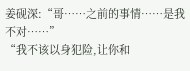姜砚深:“哥……之前的事情……是我不对……”
“我不该以身犯险,让你和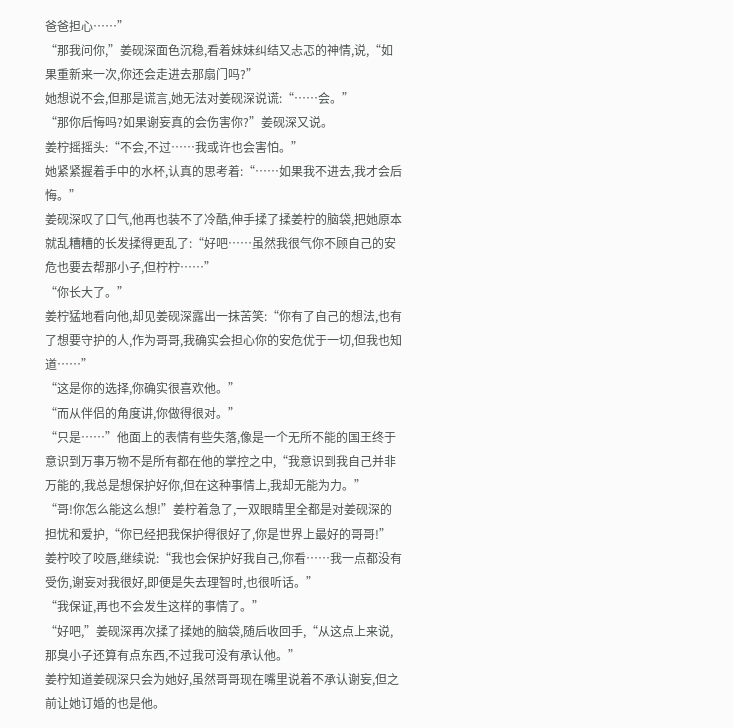爸爸担心……”
“那我问你,”姜砚深面色沉稳,看着妹妹纠结又忐忑的神情,说,“如果重新来一次,你还会走进去那扇门吗?”
她想说不会,但那是谎言,她无法对姜砚深说谎:“……会。”
“那你后悔吗?如果谢妄真的会伤害你?”姜砚深又说。
姜柠摇摇头:“不会,不过……我或许也会害怕。”
她紧紧握着手中的水杯,认真的思考着:“……如果我不进去,我才会后悔。”
姜砚深叹了口气,他再也装不了冷酷,伸手揉了揉姜柠的脑袋,把她原本就乱糟糟的长发揉得更乱了:“好吧……虽然我很气你不顾自己的安危也要去帮那小子,但柠柠……”
“你长大了。”
姜柠猛地看向他,却见姜砚深露出一抹苦笑:“你有了自己的想法,也有了想要守护的人,作为哥哥,我确实会担心你的安危优于一切,但我也知道……”
“这是你的选择,你确实很喜欢他。”
“而从伴侣的角度讲,你做得很对。”
“只是……”他面上的表情有些失落,像是一个无所不能的国王终于意识到万事万物不是所有都在他的掌控之中,“我意识到我自己并非万能的,我总是想保护好你,但在这种事情上,我却无能为力。”
“哥!你怎么能这么想!”姜柠着急了,一双眼睛里全都是对姜砚深的担忧和爱护,“你已经把我保护得很好了,你是世界上最好的哥哥!”
姜柠咬了咬唇,继续说:“我也会保护好我自己,你看……我一点都没有受伤,谢妄对我很好,即便是失去理智时,也很听话。”
“我保证,再也不会发生这样的事情了。”
“好吧,”姜砚深再次揉了揉她的脑袋,随后收回手,“从这点上来说,那臭小子还算有点东西,不过我可没有承认他。”
姜柠知道姜砚深只会为她好,虽然哥哥现在嘴里说着不承认谢妄,但之前让她订婚的也是他。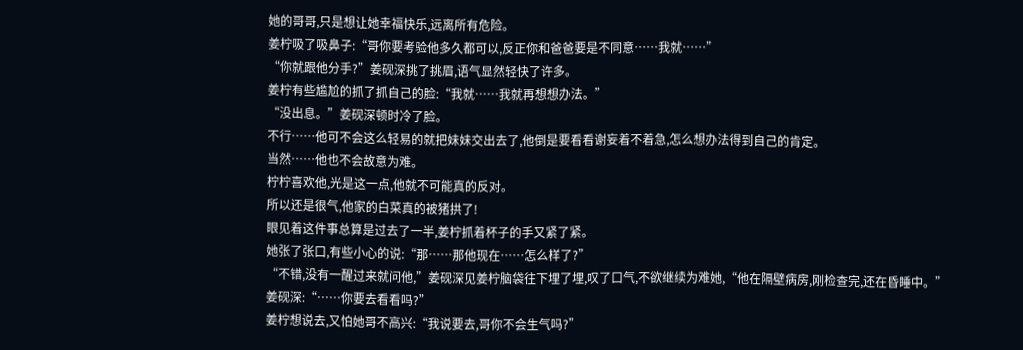她的哥哥,只是想让她幸福快乐,远离所有危险。
姜柠吸了吸鼻子:“哥你要考验他多久都可以,反正你和爸爸要是不同意……我就……”
“你就跟他分手?”姜砚深挑了挑眉,语气显然轻快了许多。
姜柠有些尴尬的抓了抓自己的脸:“我就……我就再想想办法。”
“没出息。”姜砚深顿时冷了脸。
不行……他可不会这么轻易的就把妹妹交出去了,他倒是要看看谢妄着不着急,怎么想办法得到自己的肯定。
当然……他也不会故意为难。
柠柠喜欢他,光是这一点,他就不可能真的反对。
所以还是很气,他家的白菜真的被猪拱了!
眼见着这件事总算是过去了一半,姜柠抓着杯子的手又紧了紧。
她张了张口,有些小心的说:“那……那他现在……怎么样了?”
“不错,没有一醒过来就问他,”姜砚深见姜柠脑袋往下埋了埋,叹了口气,不欲继续为难她,“他在隔壁病房,刚检查完,还在昏睡中。”
姜砚深:“……你要去看看吗?”
姜柠想说去,又怕她哥不高兴:“我说要去,哥你不会生气吗?”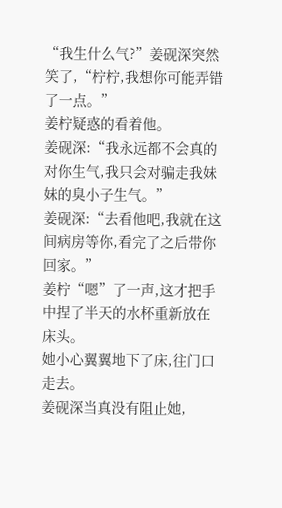“我生什么气?”姜砚深突然笑了,“柠柠,我想你可能弄错了一点。”
姜柠疑惑的看着他。
姜砚深:“我永远都不会真的对你生气,我只会对骗走我妹妹的臭小子生气。”
姜砚深:“去看他吧,我就在这间病房等你,看完了之后带你回家。”
姜柠“嗯”了一声,这才把手中捏了半天的水杯重新放在床头。
她小心翼翼地下了床,往门口走去。
姜砚深当真没有阻止她,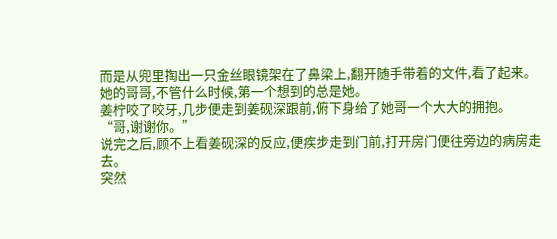而是从兜里掏出一只金丝眼镜架在了鼻梁上,翻开随手带着的文件,看了起来。
她的哥哥,不管什么时候,第一个想到的总是她。
姜柠咬了咬牙,几步便走到姜砚深跟前,俯下身给了她哥一个大大的拥抱。
“哥,谢谢你。”
说完之后,顾不上看姜砚深的反应,便疾步走到门前,打开房门便往旁边的病房走去。
突然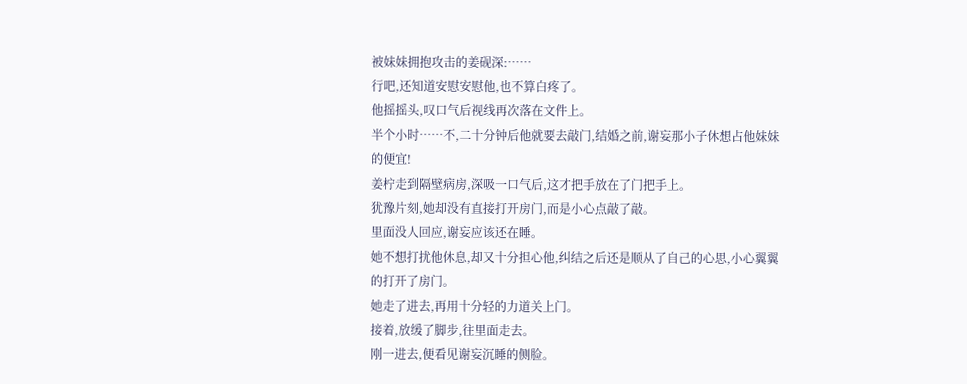被妹妹拥抱攻击的姜砚深:……
行吧,还知道安慰安慰他,也不算白疼了。
他摇摇头,叹口气后视线再次落在文件上。
半个小时……不,二十分钟后他就要去敲门,结婚之前,谢妄那小子休想占他妹妹的便宜!
姜柠走到隔壁病房,深吸一口气后,这才把手放在了门把手上。
犹豫片刻,她却没有直接打开房门,而是小心点敲了敲。
里面没人回应,谢妄应该还在睡。
她不想打扰他休息,却又十分担心他,纠结之后还是顺从了自己的心思,小心翼翼的打开了房门。
她走了进去,再用十分轻的力道关上门。
接着,放缓了脚步,往里面走去。
刚一进去,便看见谢妄沉睡的侧脸。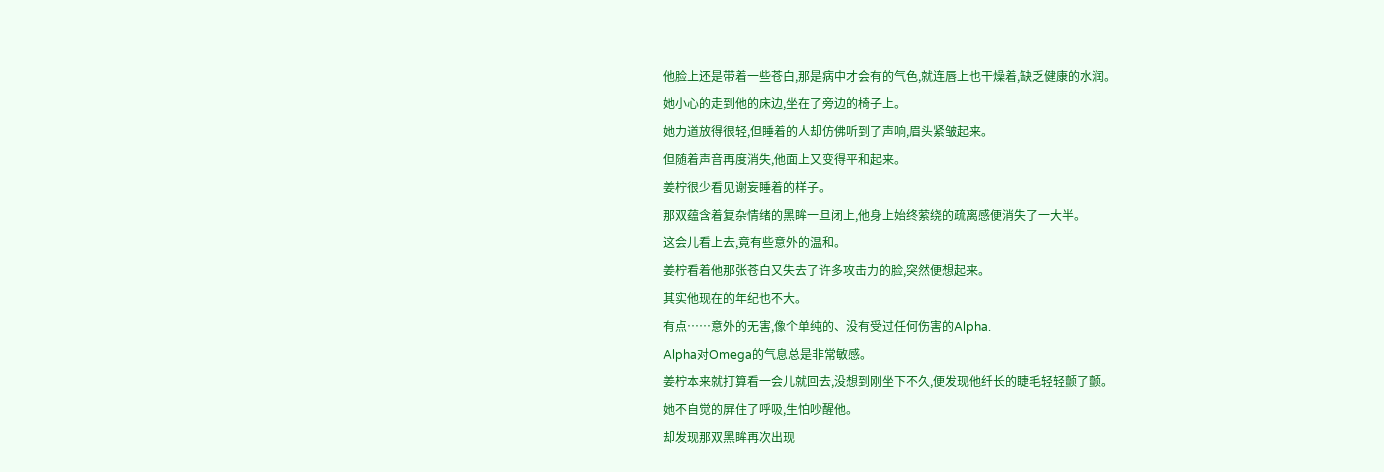他脸上还是带着一些苍白,那是病中才会有的气色,就连唇上也干燥着,缺乏健康的水润。
她小心的走到他的床边,坐在了旁边的椅子上。
她力道放得很轻,但睡着的人却仿佛听到了声响,眉头紧皱起来。
但随着声音再度消失,他面上又变得平和起来。
姜柠很少看见谢妄睡着的样子。
那双蕴含着复杂情绪的黑眸一旦闭上,他身上始终萦绕的疏离感便消失了一大半。
这会儿看上去,竟有些意外的温和。
姜柠看着他那张苍白又失去了许多攻击力的脸,突然便想起来。
其实他现在的年纪也不大。
有点……意外的无害,像个单纯的、没有受过任何伤害的Alpha.
Alpha对Omega的气息总是非常敏感。
姜柠本来就打算看一会儿就回去,没想到刚坐下不久,便发现他纤长的睫毛轻轻颤了颤。
她不自觉的屏住了呼吸,生怕吵醒他。
却发现那双黑眸再次出现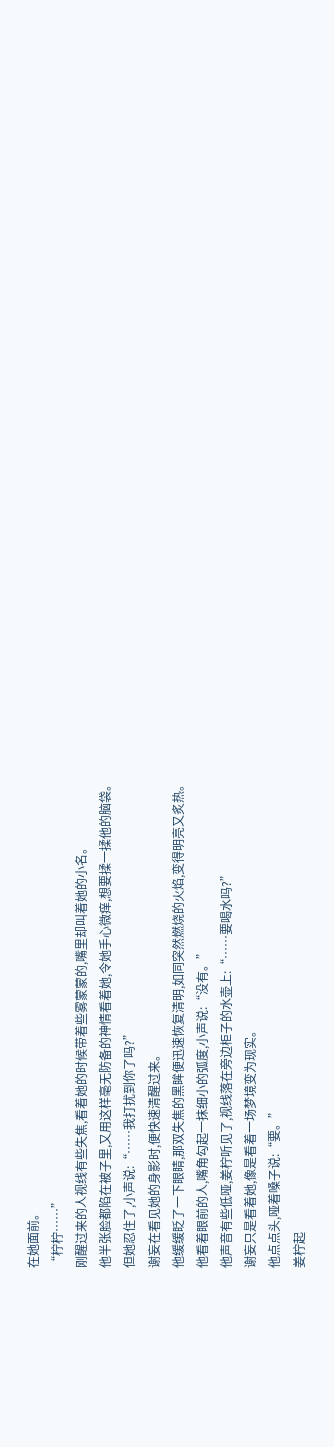在她面前。
“柠柠……”
刚醒过来的人视线有些失焦,看着她的时候带着些雾蒙蒙的,嘴里却叫着她的小名。
他半张脸都陷在被子里,又用这样毫无防备的神情看着她,令她手心微痒,想要揉一揉他的脑袋。
但她忍住了,小声说:“……我打扰到你了吗?”
谢妄在看见她的身影时,便快速清醒过来。
他缓缓眨了一下眼睛,那双失焦的黑眸便迅速恢复清明,如同突然燃烧的火焰,变得明亮又炙热。
他看着眼前的人,嘴角勾起一抹细小的弧度,小声说:“没有。”
他声音有些低哑,姜柠听见了,视线落在旁边柜子的水壶上:“……要喝水吗?”
谢妄只是看着她,像是看着一场梦境变为现实。
他点点头,哑着嗓子说:“要。”
姜柠起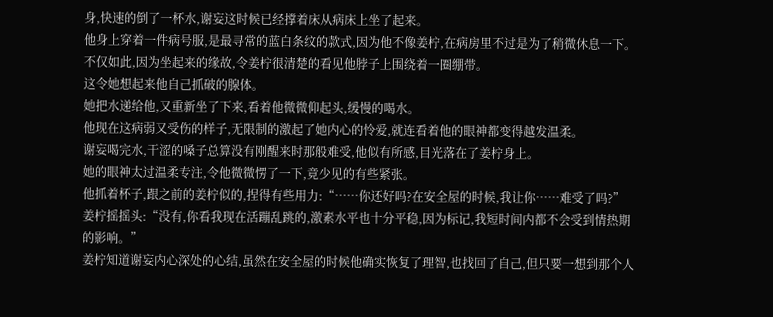身,快速的倒了一杯水,谢妄这时候已经撑着床从病床上坐了起来。
他身上穿着一件病号服,是最寻常的蓝白条纹的款式,因为他不像姜柠,在病房里不过是为了稍微休息一下。
不仅如此,因为坐起来的缘故,令姜柠很清楚的看见他脖子上围绕着一圈绷带。
这令她想起来他自己抓破的腺体。
她把水递给他,又重新坐了下来,看着他微微仰起头,缓慢的喝水。
他现在这病弱又受伤的样子,无限制的激起了她内心的怜爱,就连看着他的眼神都变得越发温柔。
谢妄喝完水,干涩的嗓子总算没有刚醒来时那般难受,他似有所感,目光落在了姜柠身上。
她的眼神太过温柔专注,令他微微愣了一下,竟少见的有些紧张。
他抓着杯子,跟之前的姜柠似的,捏得有些用力:“……你还好吗?在安全屋的时候,我让你……难受了吗?”
姜柠摇摇头:“没有,你看我现在活蹦乱跳的,激素水平也十分平稳,因为标记,我短时间内都不会受到情热期的影响。”
姜柠知道谢妄内心深处的心结,虽然在安全屋的时候他确实恢复了理智,也找回了自己,但只要一想到那个人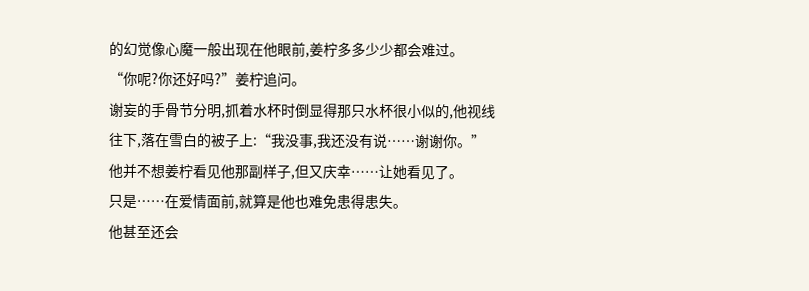的幻觉像心魔一般出现在他眼前,姜柠多多少少都会难过。
“你呢?你还好吗?”姜柠追问。
谢妄的手骨节分明,抓着水杯时倒显得那只水杯很小似的,他视线往下,落在雪白的被子上:“我没事,我还没有说……谢谢你。”
他并不想姜柠看见他那副样子,但又庆幸……让她看见了。
只是……在爱情面前,就算是他也难免患得患失。
他甚至还会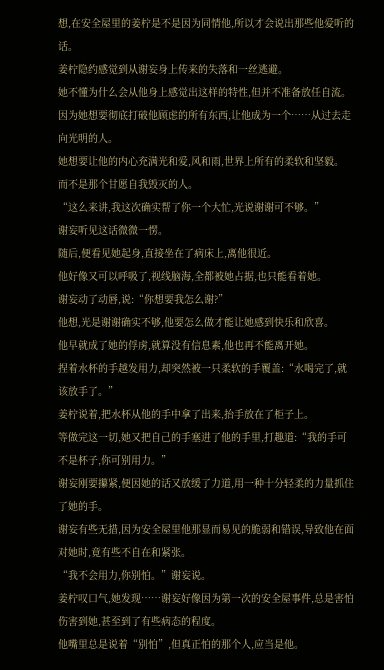想,在安全屋里的姜柠是不是因为同情他,所以才会说出那些他爱听的话。
姜柠隐约感觉到从谢妄身上传来的失落和一丝逃避。
她不懂为什么会从他身上感觉出这样的特性,但并不准备放任自流。
因为她想要彻底打破他顾虑的所有东西,让他成为一个……从过去走向光明的人。
她想要让他的内心充满光和爱,风和雨,世界上所有的柔软和坚毅。
而不是那个甘愿自我毁灭的人。
“这么来讲,我这次确实帮了你一个大忙,光说谢谢可不够。”
谢妄听见这话微微一愣。
随后,便看见她起身,直接坐在了病床上,离他很近。
他好像又可以呼吸了,视线脑海,全都被她占据,也只能看着她。
谢妄动了动唇,说:“你想要我怎么谢?”
他想,光是谢谢确实不够,他要怎么做才能让她感到快乐和欣喜。
他早就成了她的俘虏,就算没有信息素,他也再不能离开她。
捏着水杯的手越发用力,却突然被一只柔软的手覆盖:“水喝完了,就该放手了。”
姜柠说着,把水杯从他的手中拿了出来,抬手放在了柜子上。
等做完这一切,她又把自己的手塞进了他的手里,打趣道:“我的手可不是杯子,你可别用力。”
谢妄刚要攥紧,便因她的话又放缓了力道,用一种十分轻柔的力量抓住了她的手。
谢妄有些无措,因为安全屋里他那显而易见的脆弱和错误,导致他在面对她时,竟有些不自在和紧张。
“我不会用力,你别怕。”谢妄说。
姜柠叹口气,她发现……谢妄好像因为第一次的安全屋事件,总是害怕伤害到她,甚至到了有些病态的程度。
他嘴里总是说着“别怕”,但真正怕的那个人,应当是他。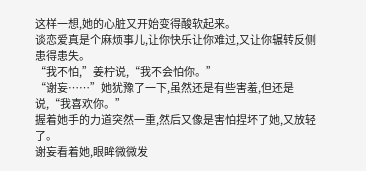这样一想,她的心脏又开始变得酸软起来。
谈恋爱真是个麻烦事儿,让你快乐让你难过,又让你辗转反侧患得患失。
“我不怕,”姜柠说,“我不会怕你。”
“谢妄……”她犹豫了一下,虽然还是有些害羞,但还是说,“我喜欢你。”
握着她手的力道突然一重,然后又像是害怕捏坏了她,又放轻了。
谢妄看着她,眼眸微微发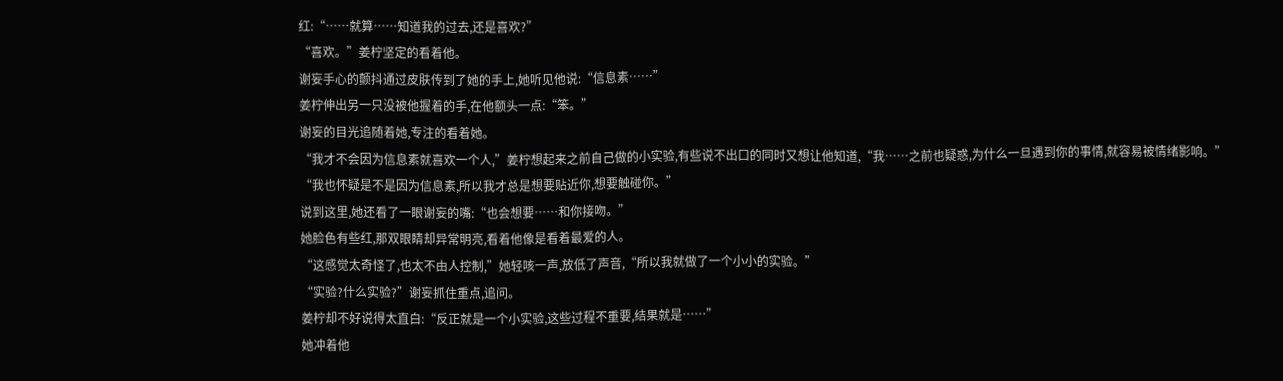红:“……就算……知道我的过去,还是喜欢?”
“喜欢。”姜柠坚定的看着他。
谢妄手心的颤抖通过皮肤传到了她的手上,她听见他说:“信息素……”
姜柠伸出另一只没被他握着的手,在他额头一点:“笨。”
谢妄的目光追随着她,专注的看着她。
“我才不会因为信息素就喜欢一个人,”姜柠想起来之前自己做的小实验,有些说不出口的同时又想让他知道,“我……之前也疑惑,为什么一旦遇到你的事情,就容易被情绪影响。”
“我也怀疑是不是因为信息素,所以我才总是想要贴近你,想要触碰你。”
说到这里,她还看了一眼谢妄的嘴:“也会想要……和你接吻。”
她脸色有些红,那双眼睛却异常明亮,看着他像是看着最爱的人。
“这感觉太奇怪了,也太不由人控制,”她轻咳一声,放低了声音,“所以我就做了一个小小的实验。”
“实验?什么实验?”谢妄抓住重点,追问。
姜柠却不好说得太直白:“反正就是一个小实验,这些过程不重要,结果就是……”
她冲着他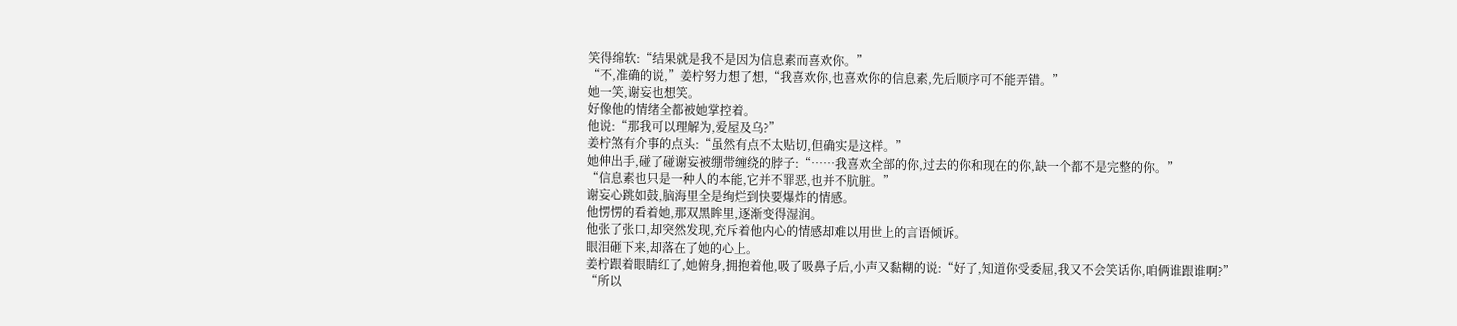笑得绵软:“结果就是我不是因为信息素而喜欢你。”
“不,准确的说,”姜柠努力想了想,“我喜欢你,也喜欢你的信息素,先后顺序可不能弄错。”
她一笑,谢妄也想笑。
好像他的情绪全都被她掌控着。
他说:“那我可以理解为,爱屋及乌?”
姜柠煞有介事的点头:“虽然有点不太贴切,但确实是这样。”
她伸出手,碰了碰谢妄被绷带缠绕的脖子:“……我喜欢全部的你,过去的你和现在的你,缺一个都不是完整的你。”
“信息素也只是一种人的本能,它并不罪恶,也并不肮脏。”
谢妄心跳如鼓,脑海里全是绚烂到快要爆炸的情感。
他愣愣的看着她,那双黑眸里,逐渐变得湿润。
他张了张口,却突然发现,充斥着他内心的情感却难以用世上的言语倾诉。
眼泪砸下来,却落在了她的心上。
姜柠跟着眼睛红了,她俯身,拥抱着他,吸了吸鼻子后,小声又黏糊的说:“好了,知道你受委屈,我又不会笑话你,咱俩谁跟谁啊?”
“所以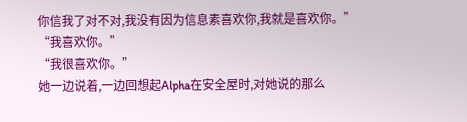你信我了对不对,我没有因为信息素喜欢你,我就是喜欢你。”
“我喜欢你。”
“我很喜欢你。”
她一边说着,一边回想起Alpha在安全屋时,对她说的那么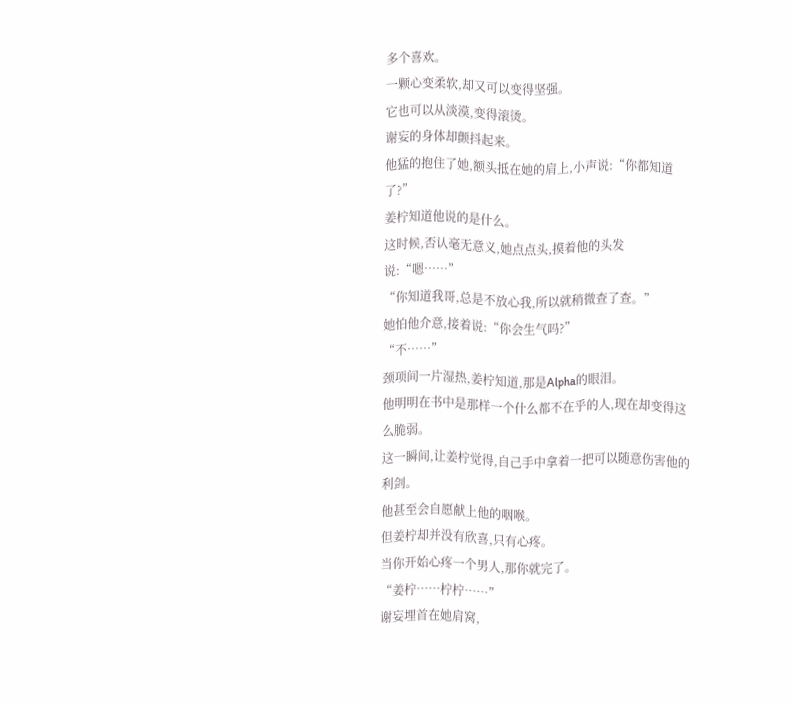多个喜欢。
一颗心变柔软,却又可以变得坚强。
它也可以从淡漠,变得滚烫。
谢妄的身体却颤抖起来。
他猛的抱住了她,额头抵在她的肩上,小声说:“你都知道了?”
姜柠知道他说的是什么。
这时候,否认毫无意义,她点点头,摸着他的头发说:“嗯……”
“你知道我哥,总是不放心我,所以就稍微查了查。”
她怕他介意,接着说:“你会生气吗?”
“不……”
颈项间一片湿热,姜柠知道,那是Alpha的眼泪。
他明明在书中是那样一个什么都不在乎的人,现在却变得这么脆弱。
这一瞬间,让姜柠觉得,自己手中拿着一把可以随意伤害他的利剑。
他甚至会自愿献上他的咽喉。
但姜柠却并没有欣喜,只有心疼。
当你开始心疼一个男人,那你就完了。
“姜柠……柠柠……”
谢妄埋首在她肩窝,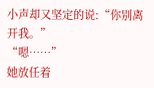小声却又坚定的说:“你别离开我。”
“嗯……”
她放任着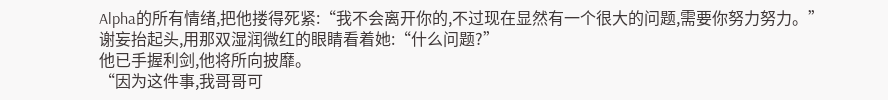Alpha的所有情绪,把他搂得死紧:“我不会离开你的,不过现在显然有一个很大的问题,需要你努力努力。”
谢妄抬起头,用那双湿润微红的眼睛看着她:“什么问题?”
他已手握利剑,他将所向披靡。
“因为这件事,我哥哥可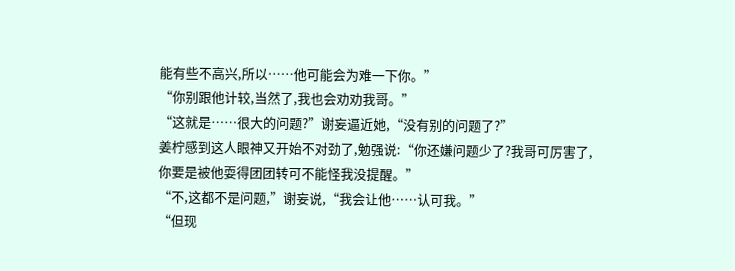能有些不高兴,所以……他可能会为难一下你。”
“你别跟他计较,当然了,我也会劝劝我哥。”
“这就是……很大的问题?”谢妄逼近她,“没有别的问题了?”
姜柠感到这人眼神又开始不对劲了,勉强说:“你还嫌问题少了?我哥可厉害了,你要是被他耍得团团转可不能怪我没提醒。”
“不,这都不是问题,”谢妄说,“我会让他……认可我。”
“但现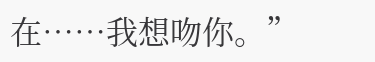在……我想吻你。”